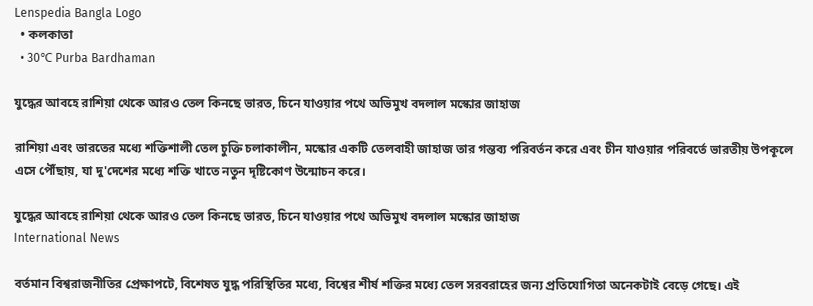Lenspedia Bangla Logo
  • কলকাতা
  • 30℃ Purba Bardhaman

যুদ্ধের আবহে রাশিয়া থেকে আরও তেল কিনছে ভারত, চিনে যাওয়ার পথে অভিমুখ বদলাল মস্কোর জাহাজ

রাশিয়া এবং ভারতের মধ্যে শক্তিশালী তেল চুক্তি চলাকালীন, মস্কোর একটি তেলবাহী জাহাজ তার গন্তব্য পরিবর্তন করে এবং চীন যাওয়ার পরিবর্তে ভারতীয় উপকূলে এসে পৌঁছায়, যা দু'দেশের মধ্যে শক্তি খাতে নতুন দৃষ্টিকোণ উন্মোচন করে।

যুদ্ধের আবহে রাশিয়া থেকে আরও তেল কিনছে ভারত, চিনে যাওয়ার পথে অভিমুখ বদলাল মস্কোর জাহাজ
International News

বর্তমান বিশ্বরাজনীতির প্রেক্ষাপটে, বিশেষত যুদ্ধ পরিস্থিতির মধ্যে, বিশ্বের শীর্ষ শক্তির মধ্যে তেল সরবরাহের জন্য প্রতিযোগিতা অনেকটাই বেড়ে গেছে। এই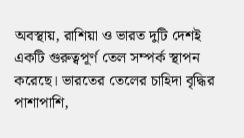অবস্থায়, রাশিয়া ও ভারত দুটি দেশই একটি গুরুত্বপূর্ণ তেল সম্পর্ক স্থাপন করেছে। ভারতের তেলের চাহিদা বৃদ্ধির পাশাপাশি,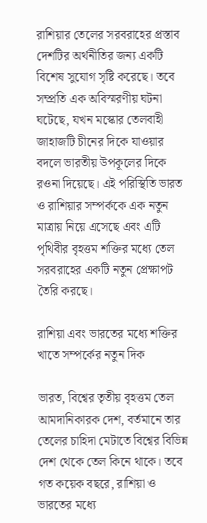রাশিয়ার তেলের সরবরাহের প্রস্তাব দেশটির অর্থনীতির জন্য একটি বিশেষ সুযোগ সৃষ্টি করেছে। তবে সম্প্রতি এক অবিস্মরণীয় ঘটনা ঘটেছে, যখন মস্কোর তেলবাহী জাহাজটি চীনের দিকে যাওয়ার বদলে ভারতীয় উপকূলের দিকে রওনা দিয়েছে। এই পরিস্থিতি ভারত ও রাশিয়ার সম্পর্ককে এক নতুন মাত্রায় নিয়ে এসেছে এবং এটি পৃথিবীর বৃহত্তম শক্তির মধ্যে তেল সরবরাহের একটি নতুন প্রেক্ষাপট তৈরি করছে।

রাশিয়া এবং ভারতের মধ্যে শক্তির খাতে সম্পর্কের নতুন দিক

ভারত, বিশ্বের তৃতীয় বৃহত্তম তেল আমদানিকারক দেশ, বর্তমানে তার তেলের চাহিদা মেটাতে বিশ্বের বিভিন্ন দেশ থেকে তেল কিনে থাকে। তবে গত কয়েক বছরে, রাশিয়া ও ভারতের মধ্যে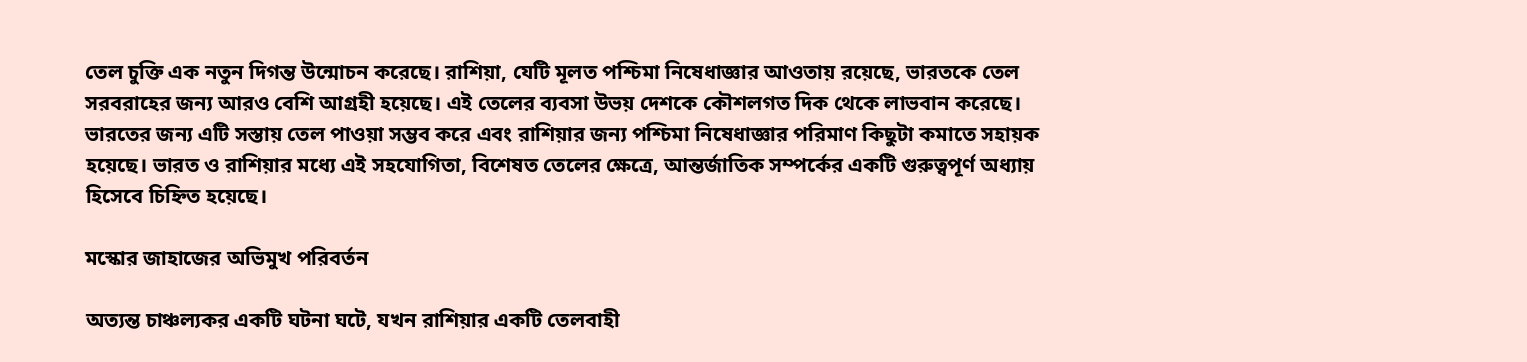তেল চুক্তি এক নতুন দিগন্ত উন্মোচন করেছে। রাশিয়া, যেটি মূলত পশ্চিমা নিষেধাজ্ঞার আওতায় রয়েছে, ভারতকে তেল সরবরাহের জন্য আরও বেশি আগ্রহী হয়েছে। এই তেলের ব্যবসা উভয় দেশকে কৌশলগত দিক থেকে লাভবান করেছে। ভারতের জন্য এটি সস্তায় তেল পাওয়া সম্ভব করে এবং রাশিয়ার জন্য পশ্চিমা নিষেধাজ্ঞার পরিমাণ কিছুটা কমাতে সহায়ক হয়েছে। ভারত ও রাশিয়ার মধ্যে এই সহযোগিতা, বিশেষত তেলের ক্ষেত্রে, আন্তর্জাতিক সম্পর্কের একটি গুরুত্বপূর্ণ অধ্যায় হিসেবে চিহ্নিত হয়েছে।

মস্কোর জাহাজের অভিমুখ পরিবর্তন

অত্যন্ত চাঞ্চল্যকর একটি ঘটনা ঘটে, যখন রাশিয়ার একটি তেলবাহী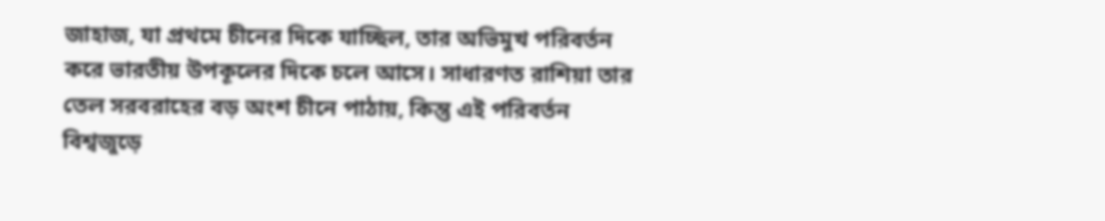জাহাজ, যা প্রথমে চীনের দিকে যাচ্ছিল, তার অভিমুখ পরিবর্তন করে ভারতীয় উপকূলের দিকে চলে আসে। সাধারণত রাশিয়া তার তেল সরবরাহের বড় অংশ চীনে পাঠায়, কিন্তু এই পরিবর্তন বিশ্বজুড়ে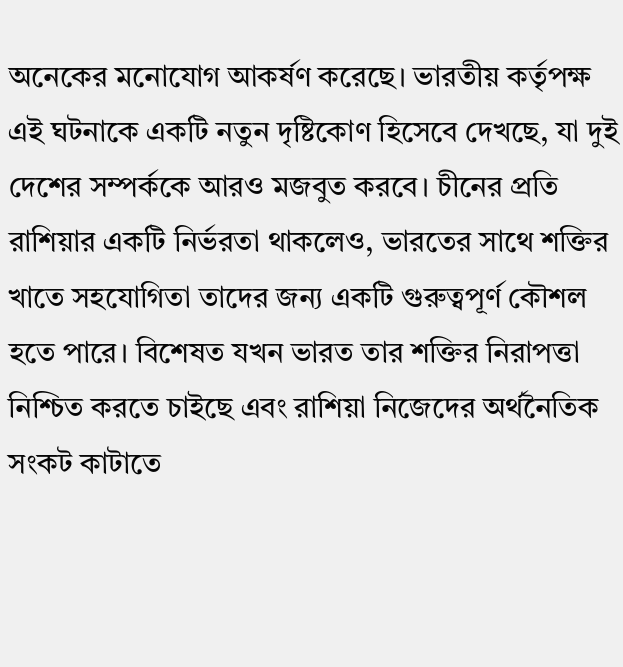অনেকের মনোযোগ আকর্ষণ করেছে। ভারতীয় কর্তৃপক্ষ এই ঘটনাকে একটি নতুন দৃষ্টিকোণ হিসেবে দেখছে, যা দুই দেশের সম্পর্ককে আরও মজবুত করবে। চীনের প্রতি রাশিয়ার একটি নির্ভরতা থাকলেও, ভারতের সাথে শক্তির খাতে সহযোগিতা তাদের জন্য একটি গুরুত্বপূর্ণ কৌশল হতে পারে। বিশেষত যখন ভারত তার শক্তির নিরাপত্তা নিশ্চিত করতে চাইছে এবং রাশিয়া নিজেদের অর্থনৈতিক সংকট কাটাতে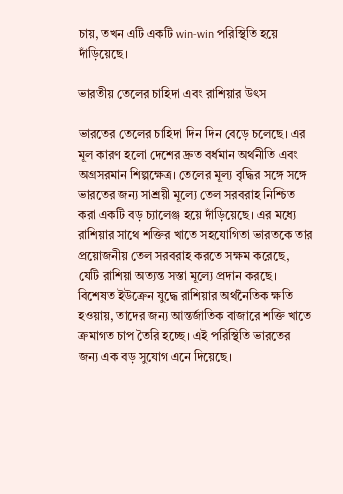চায়, তখন এটি একটি win-win পরিস্থিতি হয়ে দাঁড়িয়েছে।

ভারতীয় তেলের চাহিদা এবং রাশিয়ার উৎস

ভারতের তেলের চাহিদা দিন দিন বেড়ে চলেছে। এর মূল কারণ হলো দেশের দ্রুত বর্ধমান অর্থনীতি এবং অগ্রসরমান শিল্পক্ষেত্র। তেলের মূল্য বৃদ্ধির সঙ্গে সঙ্গে ভারতের জন্য সাশ্রয়ী মূল্যে তেল সরবরাহ নিশ্চিত করা একটি বড় চ্যালেঞ্জ হয়ে দাঁড়িয়েছে। এর মধ্যে রাশিয়ার সাথে শক্তির খাতে সহযোগিতা ভারতকে তার প্রয়োজনীয় তেল সরবরাহ করতে সক্ষম করেছে, যেটি রাশিয়া অত্যন্ত সস্তা মূল্যে প্রদান করছে। বিশেষত ইউক্রেন যুদ্ধে রাশিয়ার অর্থনৈতিক ক্ষতি হওয়ায়, তাদের জন্য আন্তর্জাতিক বাজারে শক্তি খাতে ক্রমাগত চাপ তৈরি হচ্ছে। এই পরিস্থিতি ভারতের জন্য এক বড় সুযোগ এনে দিয়েছে।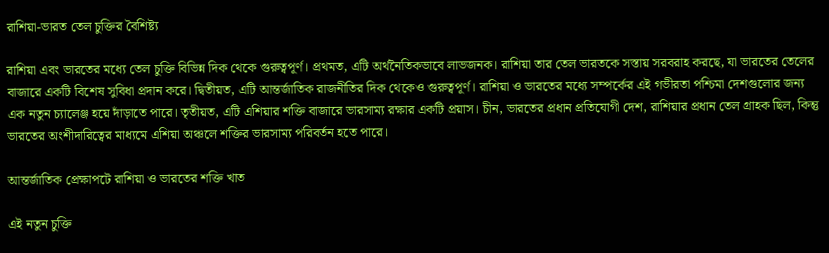রাশিয়া-ভারত তেল চুক্তির বৈশিষ্ট্য

রাশিয়া এবং ভারতের মধ্যে তেল চুক্তি বিভিন্ন দিক থেকে গুরুত্বপূর্ণ। প্রথমত, এটি অর্থনৈতিকভাবে লাভজনক। রাশিয়া তার তেল ভারতকে সস্তায় সরবরাহ করছে, যা ভারতের তেলের বাজারে একটি বিশেষ সুবিধা প্রদান করে। দ্বিতীয়ত, এটি আন্তর্জাতিক রাজনীতির দিক থেকেও গুরুত্বপূর্ণ। রাশিয়া ও ভারতের মধ্যে সম্পর্কের এই গভীরতা পশ্চিমা দেশগুলোর জন্য এক নতুন চ্যালেঞ্জ হয়ে দাঁড়াতে পারে। তৃতীয়ত, এটি এশিয়ার শক্তি বাজারে ভারসাম্য রক্ষার একটি প্রয়াস। চীন, ভারতের প্রধান প্রতিযোগী দেশ, রাশিয়ার প্রধান তেল গ্রাহক ছিল, কিন্তু ভারতের অংশীদারিত্বের মাধ্যমে এশিয়া অঞ্চলে শক্তির ভারসাম্য পরিবর্তন হতে পারে।

আন্তর্জাতিক প্রেক্ষাপটে রাশিয়া ও ভারতের শক্তি খাত

এই নতুন চুক্তি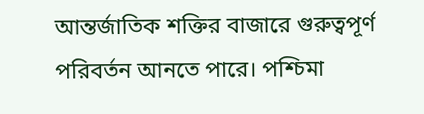আন্তর্জাতিক শক্তির বাজারে গুরুত্বপূর্ণ পরিবর্তন আনতে পারে। পশ্চিমা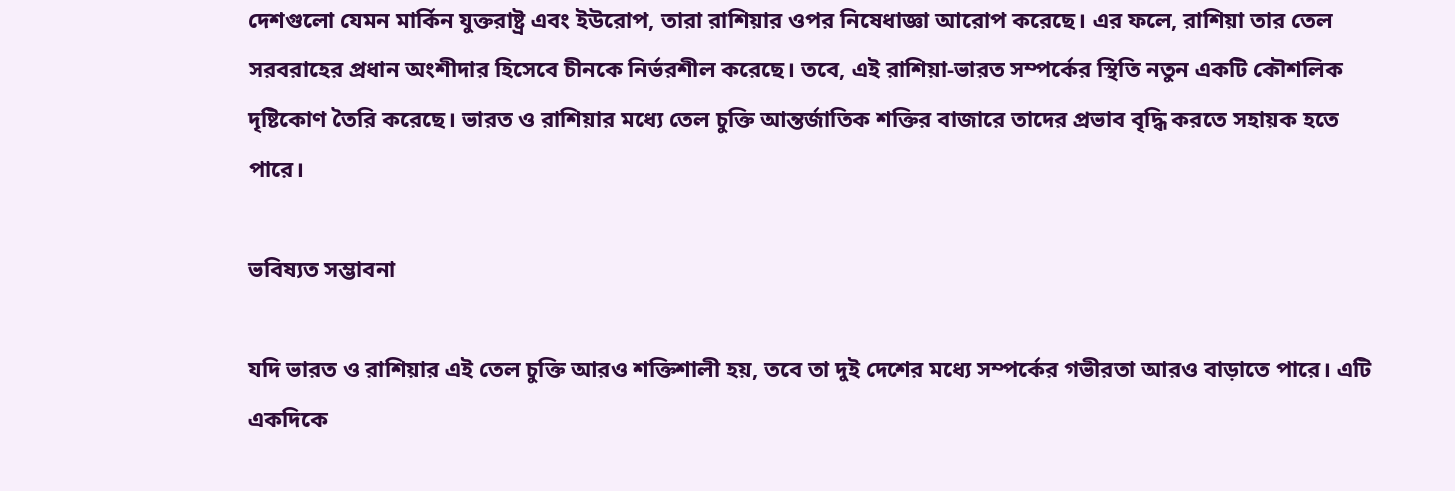দেশগুলো যেমন মার্কিন যুক্তরাষ্ট্র এবং ইউরোপ, তারা রাশিয়ার ওপর নিষেধাজ্ঞা আরোপ করেছে। এর ফলে, রাশিয়া তার তেল সরবরাহের প্রধান অংশীদার হিসেবে চীনকে নির্ভরশীল করেছে। তবে, এই রাশিয়া-ভারত সম্পর্কের স্থিতি নতুন একটি কৌশলিক দৃষ্টিকোণ তৈরি করেছে। ভারত ও রাশিয়ার মধ্যে তেল চুক্তি আন্তর্জাতিক শক্তির বাজারে তাদের প্রভাব বৃদ্ধি করতে সহায়ক হতে পারে।

ভবিষ্যত সম্ভাবনা

যদি ভারত ও রাশিয়ার এই তেল চুক্তি আরও শক্তিশালী হয়, তবে তা দুই দেশের মধ্যে সম্পর্কের গভীরতা আরও বাড়াতে পারে। এটি একদিকে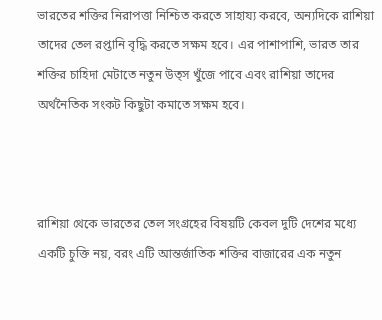ভারতের শক্তির নিরাপত্তা নিশ্চিত করতে সাহায্য করবে, অন্যদিকে রাশিয়া তাদের তেল রপ্তানি বৃদ্ধি করতে সক্ষম হবে। এর পাশাপাশি, ভারত তার শক্তির চাহিদা মেটাতে নতুন উত্স খুঁজে পাবে এবং রাশিয়া তাদের অর্থনৈতিক সংকট কিছুটা কমাতে সক্ষম হবে।



রাশিয়া থেকে ভারতের তেল সংগ্রহের বিষয়টি কেবল দুটি দেশের মধ্যে একটি চুক্তি নয়, বরং এটি আন্তর্জাতিক শক্তির বাজারের এক নতুন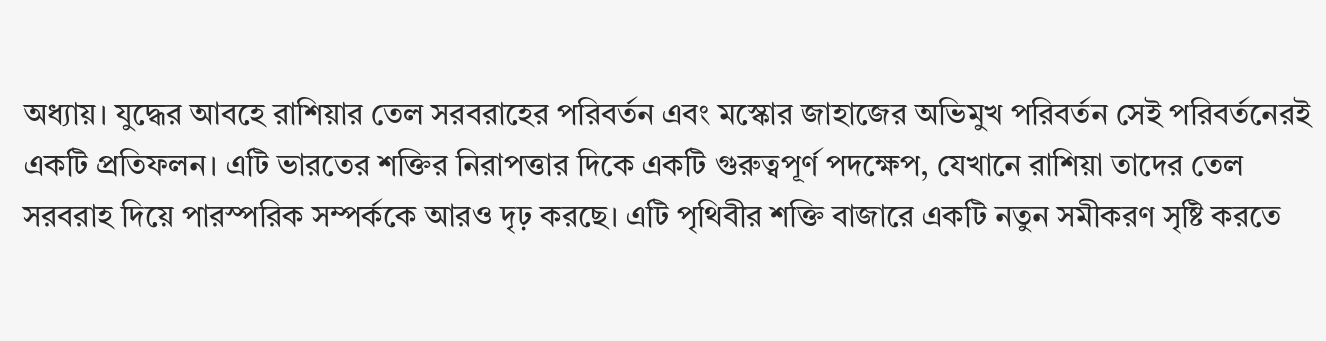অধ্যায়। যুদ্ধের আবহে রাশিয়ার তেল সরবরাহের পরিবর্তন এবং মস্কোর জাহাজের অভিমুখ পরিবর্তন সেই পরিবর্তনেরই একটি প্রতিফলন। এটি ভারতের শক্তির নিরাপত্তার দিকে একটি গুরুত্বপূর্ণ পদক্ষেপ, যেখানে রাশিয়া তাদের তেল সরবরাহ দিয়ে পারস্পরিক সম্পর্ককে আরও দৃঢ় করছে। এটি পৃথিবীর শক্তি বাজারে একটি নতুন সমীকরণ সৃষ্টি করতে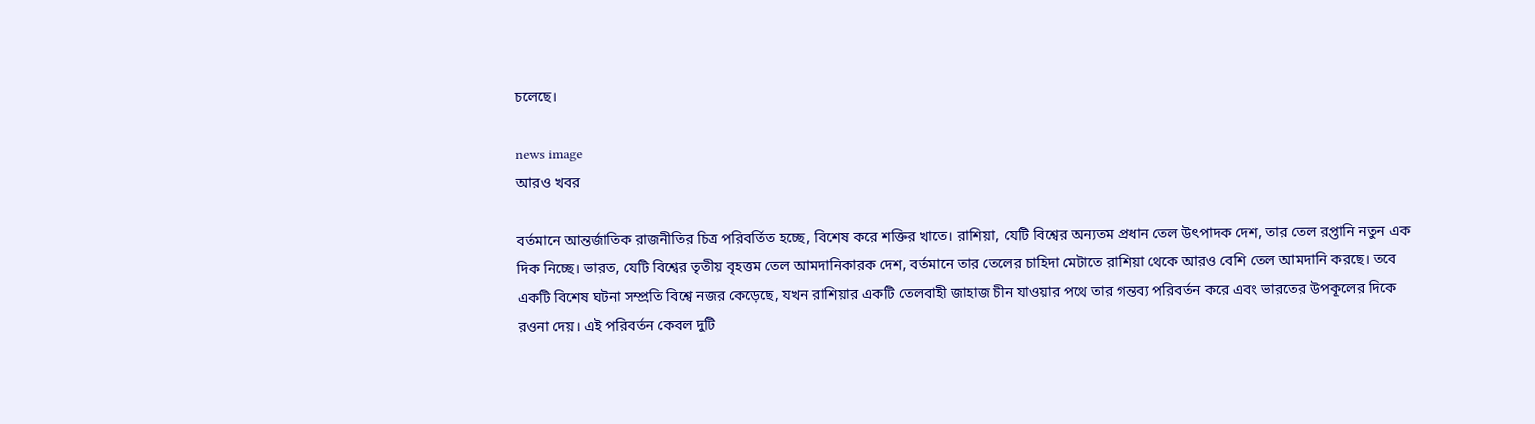চলেছে।

news image
আরও খবর

বর্তমানে আন্তর্জাতিক রাজনীতির চিত্র পরিবর্তিত হচ্ছে, বিশেষ করে শক্তির খাতে। রাশিয়া, যেটি বিশ্বের অন্যতম প্রধান তেল উৎপাদক দেশ, তার তেল রপ্তানি নতুন এক দিক নিচ্ছে। ভারত, যেটি বিশ্বের তৃতীয় বৃহত্তম তেল আমদানিকারক দেশ, বর্তমানে তার তেলের চাহিদা মেটাতে রাশিয়া থেকে আরও বেশি তেল আমদানি করছে। তবে একটি বিশেষ ঘটনা সম্প্রতি বিশ্বে নজর কেড়েছে, যখন রাশিয়ার একটি তেলবাহী জাহাজ চীন যাওয়ার পথে তার গন্তব্য পরিবর্তন করে এবং ভারতের উপকূলের দিকে রওনা দেয়। এই পরিবর্তন কেবল দুটি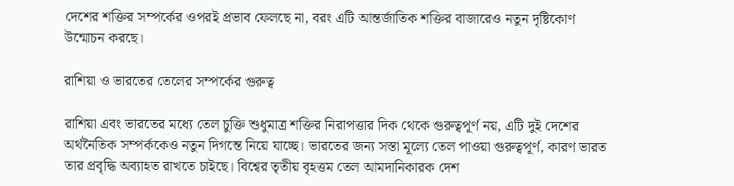দেশের শক্তির সম্পর্কের ওপরই প্রভাব ফেলছে না, বরং এটি আন্তর্জাতিক শক্তির বাজারেও নতুন দৃষ্টিকোণ উন্মোচন করছে।

রাশিয়া ও ভারতের তেলের সম্পর্কের গুরুত্ব

রাশিয়া এবং ভারতের মধ্যে তেল চুক্তি শুধুমাত্র শক্তির নিরাপত্তার দিক থেকে গুরুত্বপূর্ণ নয়, এটি দুই দেশের অর্থনৈতিক সম্পর্ককেও নতুন দিগন্তে নিয়ে যাচ্ছে। ভারতের জন্য সস্তা মূল্যে তেল পাওয়া গুরুত্বপূর্ণ, কারণ ভারত তার প্রবৃদ্ধি অব্যাহত রাখতে চাইছে। বিশ্বের তৃতীয় বৃহত্তম তেল আমদানিকারক দেশ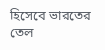হিসেবে ভারতের তেল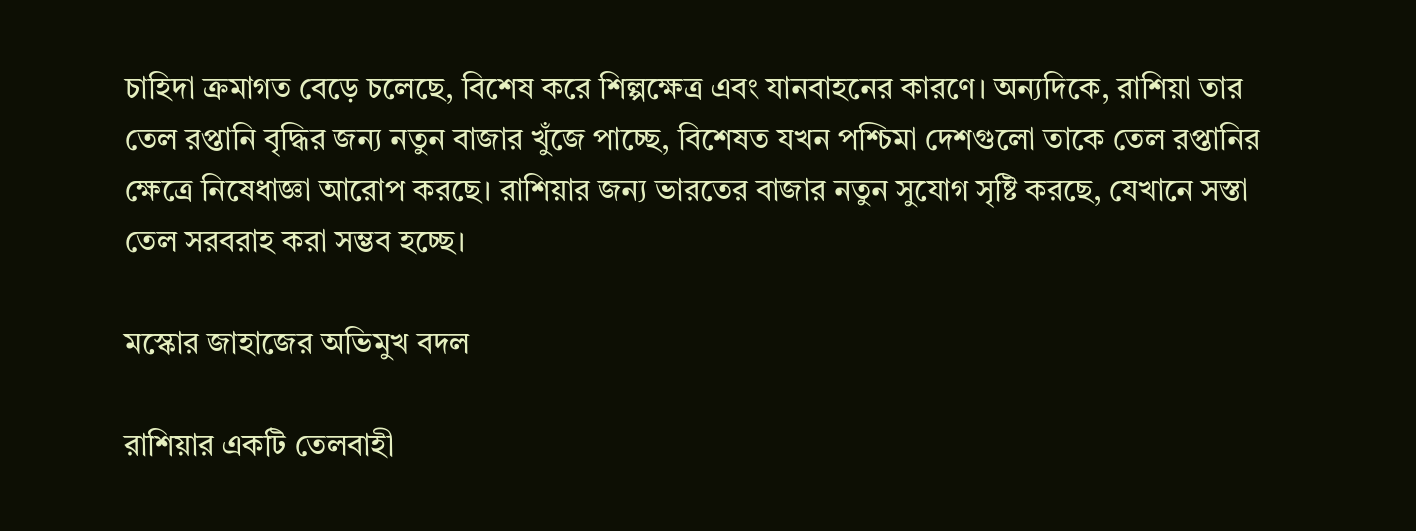চাহিদা ক্রমাগত বেড়ে চলেছে, বিশেষ করে শিল্পক্ষেত্র এবং যানবাহনের কারণে। অন্যদিকে, রাশিয়া তার তেল রপ্তানি বৃদ্ধির জন্য নতুন বাজার খুঁজে পাচ্ছে, বিশেষত যখন পশ্চিমা দেশগুলো তাকে তেল রপ্তানির ক্ষেত্রে নিষেধাজ্ঞা আরোপ করছে। রাশিয়ার জন্য ভারতের বাজার নতুন সুযোগ সৃষ্টি করছে, যেখানে সস্তা তেল সরবরাহ করা সম্ভব হচ্ছে।

মস্কোর জাহাজের অভিমুখ বদল

রাশিয়ার একটি তেলবাহী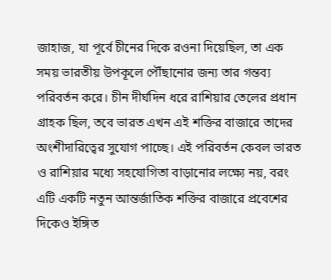জাহাজ, যা পূর্বে চীনের দিকে রওনা দিয়েছিল, তা এক সময় ভারতীয় উপকূলে পৌঁছানোর জন্য তার গন্তব্য পরিবর্তন করে। চীন দীর্ঘদিন ধরে রাশিয়ার তেলের প্রধান গ্রাহক ছিল, তবে ভারত এখন এই শক্তির বাজারে তাদের অংশীদারিত্বের সুযোগ পাচ্ছে। এই পরিবর্তন কেবল ভারত ও রাশিয়ার মধ্যে সহযোগিতা বাড়ানোর লক্ষ্যে নয়, বরং এটি একটি নতুন আন্তর্জাতিক শক্তির বাজারে প্রবেশের দিকেও ইঙ্গিত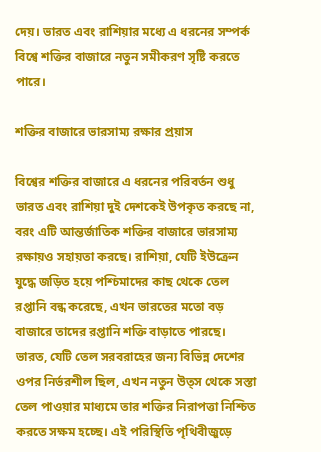দেয়। ভারত এবং রাশিয়ার মধ্যে এ ধরনের সম্পর্ক বিশ্বে শক্তির বাজারে নতুন সমীকরণ সৃষ্টি করতে পারে।

শক্তির বাজারে ভারসাম্য রক্ষার প্রয়াস

বিশ্বের শক্তির বাজারে এ ধরনের পরিবর্তন শুধু ভারত এবং রাশিয়া দুই দেশকেই উপকৃত করছে না, বরং এটি আন্তর্জাতিক শক্তির বাজারে ভারসাম্য রক্ষায়ও সহায়তা করছে। রাশিয়া, যেটি ইউক্রেন যুদ্ধে জড়িত হয়ে পশ্চিমাদের কাছ থেকে তেল রপ্তানি বন্ধ করেছে, এখন ভারতের মতো বড় বাজারে তাদের রপ্তানি শক্তি বাড়াতে পারছে। ভারত, যেটি তেল সরবরাহের জন্য বিভিন্ন দেশের ওপর নির্ভরশীল ছিল, এখন নতুন উত্স থেকে সস্তা তেল পাওয়ার মাধ্যমে তার শক্তির নিরাপত্তা নিশ্চিত করতে সক্ষম হচ্ছে। এই পরিস্থিতি পৃথিবীজুড়ে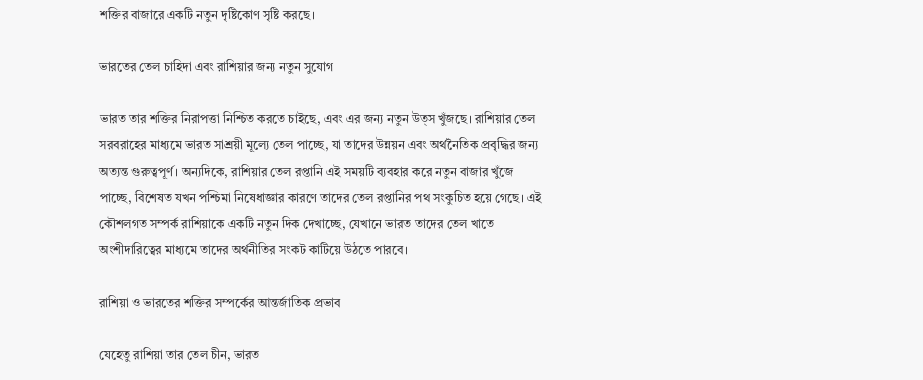শক্তির বাজারে একটি নতুন দৃষ্টিকোণ সৃষ্টি করছে।

ভারতের তেল চাহিদা এবং রাশিয়ার জন্য নতুন সুযোগ

ভারত তার শক্তির নিরাপত্তা নিশ্চিত করতে চাইছে, এবং এর জন্য নতুন উত্স খুঁজছে। রাশিয়ার তেল সরবরাহের মাধ্যমে ভারত সাশ্রয়ী মূল্যে তেল পাচ্ছে, যা তাদের উন্নয়ন এবং অর্থনৈতিক প্রবৃদ্ধির জন্য অত্যন্ত গুরুত্বপূর্ণ। অন্যদিকে, রাশিয়ার তেল রপ্তানি এই সময়টি ব্যবহার করে নতুন বাজার খুঁজে পাচ্ছে, বিশেষত যখন পশ্চিমা নিষেধাজ্ঞার কারণে তাদের তেল রপ্তানির পথ সংকুচিত হয়ে গেছে। এই কৌশলগত সম্পর্ক রাশিয়াকে একটি নতুন দিক দেখাচ্ছে, যেখানে ভারত তাদের তেল খাতে অংশীদারিত্বের মাধ্যমে তাদের অর্থনীতির সংকট কাটিয়ে উঠতে পারবে।

রাশিয়া ও ভারতের শক্তির সম্পর্কের আন্তর্জাতিক প্রভাব

যেহেতু রাশিয়া তার তেল চীন, ভারত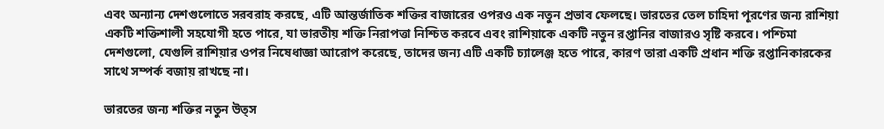এবং অন্যান্য দেশগুলোতে সরবরাহ করছে, এটি আন্তর্জাতিক শক্তির বাজারের ওপরও এক নতুন প্রভাব ফেলছে। ভারতের তেল চাহিদা পূরণের জন্য রাশিয়া একটি শক্তিশালী সহযোগী হতে পারে, যা ভারতীয় শক্তি নিরাপত্তা নিশ্চিত করবে এবং রাশিয়াকে একটি নতুন রপ্তানির বাজারও সৃষ্টি করবে। পশ্চিমা দেশগুলো, যেগুলি রাশিয়ার ওপর নিষেধাজ্ঞা আরোপ করেছে, তাদের জন্য এটি একটি চ্যালেঞ্জ হতে পারে, কারণ তারা একটি প্রধান শক্তি রপ্তানিকারকের সাথে সম্পর্ক বজায় রাখছে না।

ভারতের জন্য শক্তির নতুন উত্স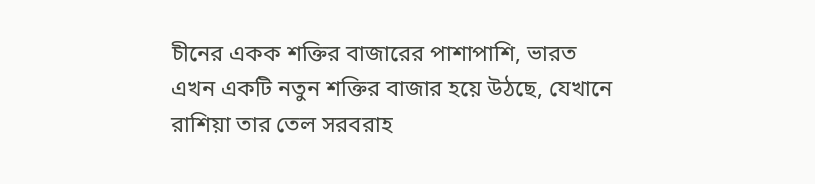চীনের একক শক্তির বাজারের পাশাপাশি, ভারত এখন একটি নতুন শক্তির বাজার হয়ে উঠছে, যেখানে রাশিয়া তার তেল সরবরাহ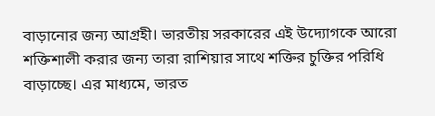বাড়ানোর জন্য আগ্রহী। ভারতীয় সরকারের এই উদ্যোগকে আরো শক্তিশালী করার জন্য তারা রাশিয়ার সাথে শক্তির চুক্তির পরিধি বাড়াচ্ছে। এর মাধ্যমে, ভারত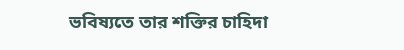ভবিষ্যতে তার শক্তির চাহিদা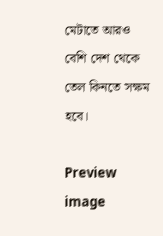মেটাতে আরও বেশি দেশ থেকে তেল কিনতে সক্ষম হবে।

Preview image